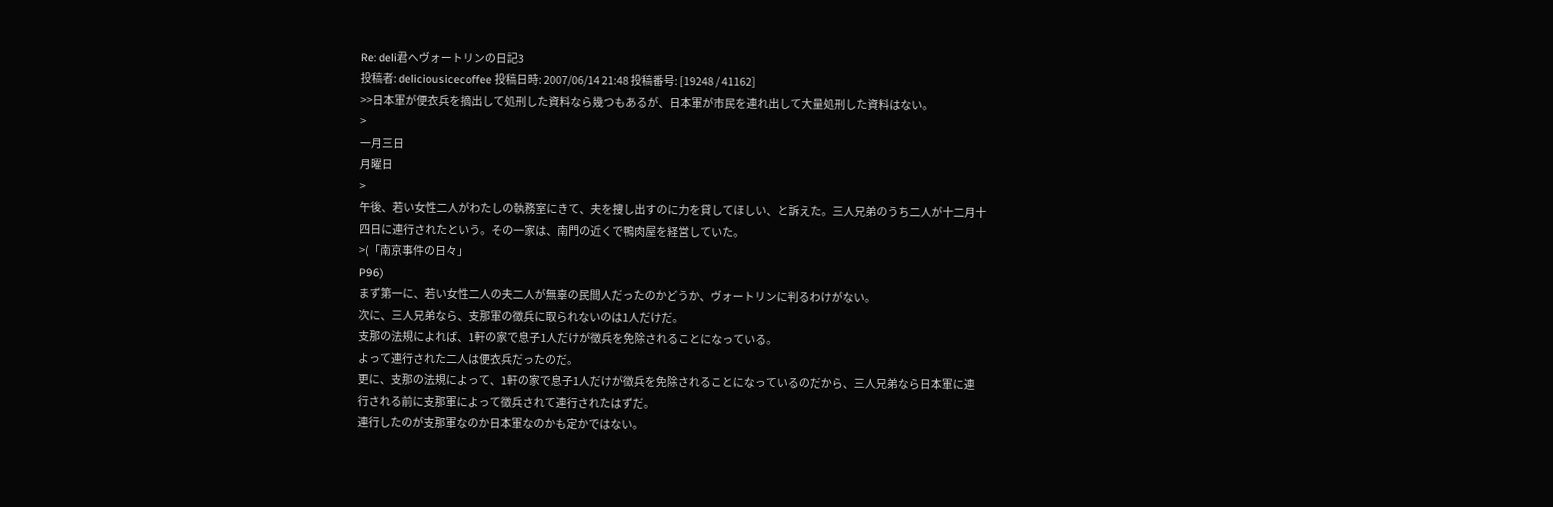Re: deli君へヴォートリンの日記3
投稿者: deliciousicecoffee 投稿日時: 2007/06/14 21:48 投稿番号: [19248 / 41162]
>>日本軍が便衣兵を摘出して処刑した資料なら幾つもあるが、日本軍が市民を連れ出して大量処刑した資料はない。
>
一月三日
月曜日
>
午後、若い女性二人がわたしの執務室にきて、夫を捜し出すのに力を貸してほしい、と訴えた。三人兄弟のうち二人が十二月十四日に連行されたという。その一家は、南門の近くで鴨肉屋を経営していた。
>(「南京事件の日々」
P96)
まず第一に、若い女性二人の夫二人が無辜の民間人だったのかどうか、ヴォートリンに判るわけがない。
次に、三人兄弟なら、支那軍の徴兵に取られないのは1人だけだ。
支那の法規によれば、1軒の家で息子1人だけが徴兵を免除されることになっている。
よって連行された二人は便衣兵だったのだ。
更に、支那の法規によって、1軒の家で息子1人だけが徴兵を免除されることになっているのだから、三人兄弟なら日本軍に連行される前に支那軍によって徴兵されて連行されたはずだ。
連行したのが支那軍なのか日本軍なのかも定かではない。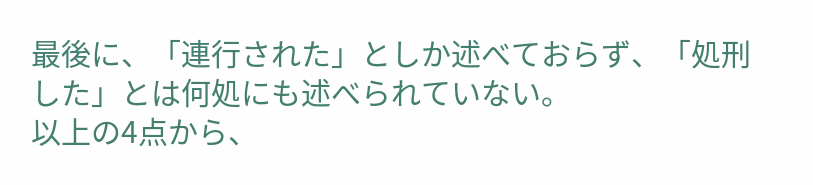最後に、「連行された」としか述べておらず、「処刑した」とは何処にも述べられていない。
以上の4点から、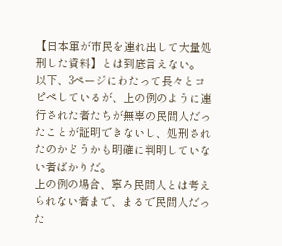【日本軍が市民を連れ出して大量処刑した資料】とは到底言えない。
以下、3ページにわたって長々とコピペしているが、上の例のように連行された者たちが無辜の民間人だったことが証明できないし、処刑されたのかどうかも明確に判明していない者ばかりだ。
上の例の場合、寧ろ民間人とは考えられない者まで、まるで民間人だった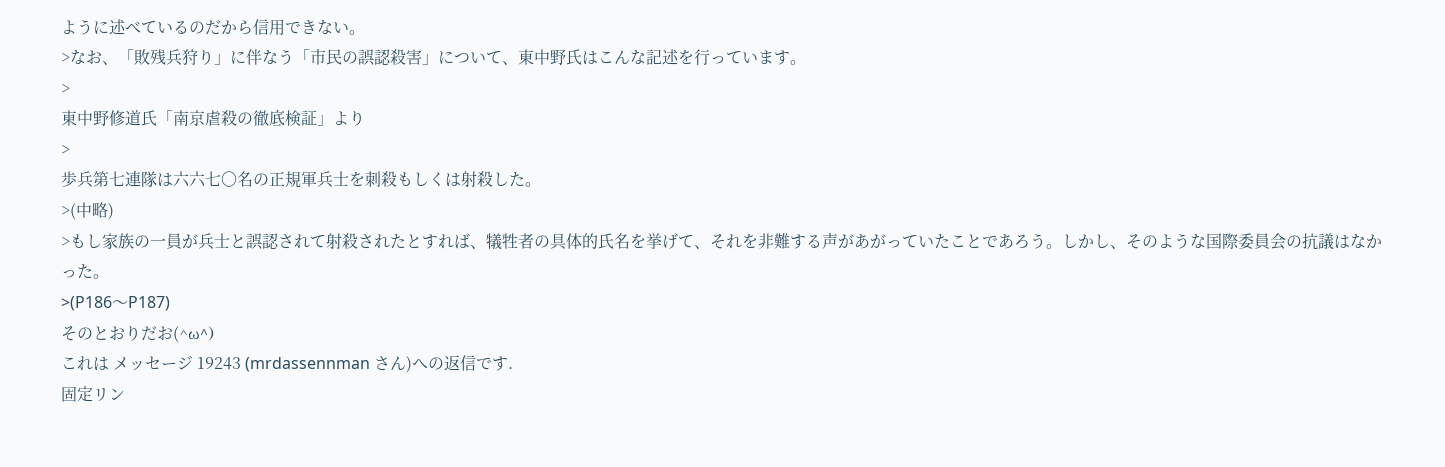ように述べているのだから信用できない。
>なお、「敗残兵狩り」に伴なう「市民の誤認殺害」について、東中野氏はこんな記述を行っています。
>
東中野修道氏「南京虐殺の徹底検証」より
>
歩兵第七連隊は六六七〇名の正規軍兵士を刺殺もしくは射殺した。
>(中略)
>もし家族の一員が兵士と誤認されて射殺されたとすれば、犠牲者の具体的氏名を挙げて、それを非難する声があがっていたことであろう。しかし、そのような国際委員会の抗議はなかった。
>(P186〜P187)
そのとおりだお(^ω^)
これは メッセージ 19243 (mrdassennman さん)への返信です.
固定リン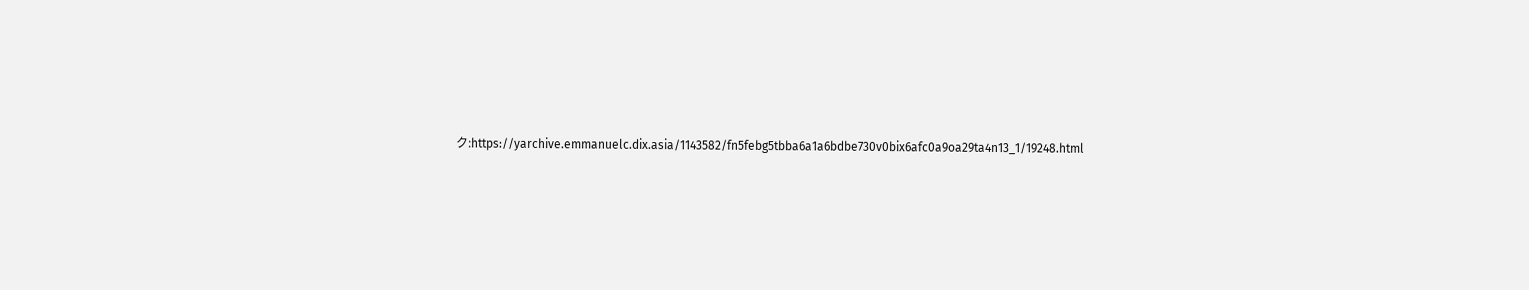ク:https://yarchive.emmanuelc.dix.asia/1143582/fn5febg5tbba6a1a6bdbe730v0bix6afc0a9oa29ta4n13_1/19248.html